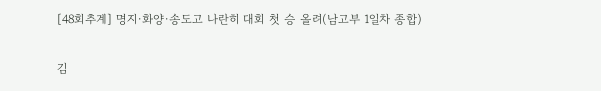[48회추계] 명지·화양·송도고 나란히 대회 첫 승 올려(남고부 1일차 종합)

김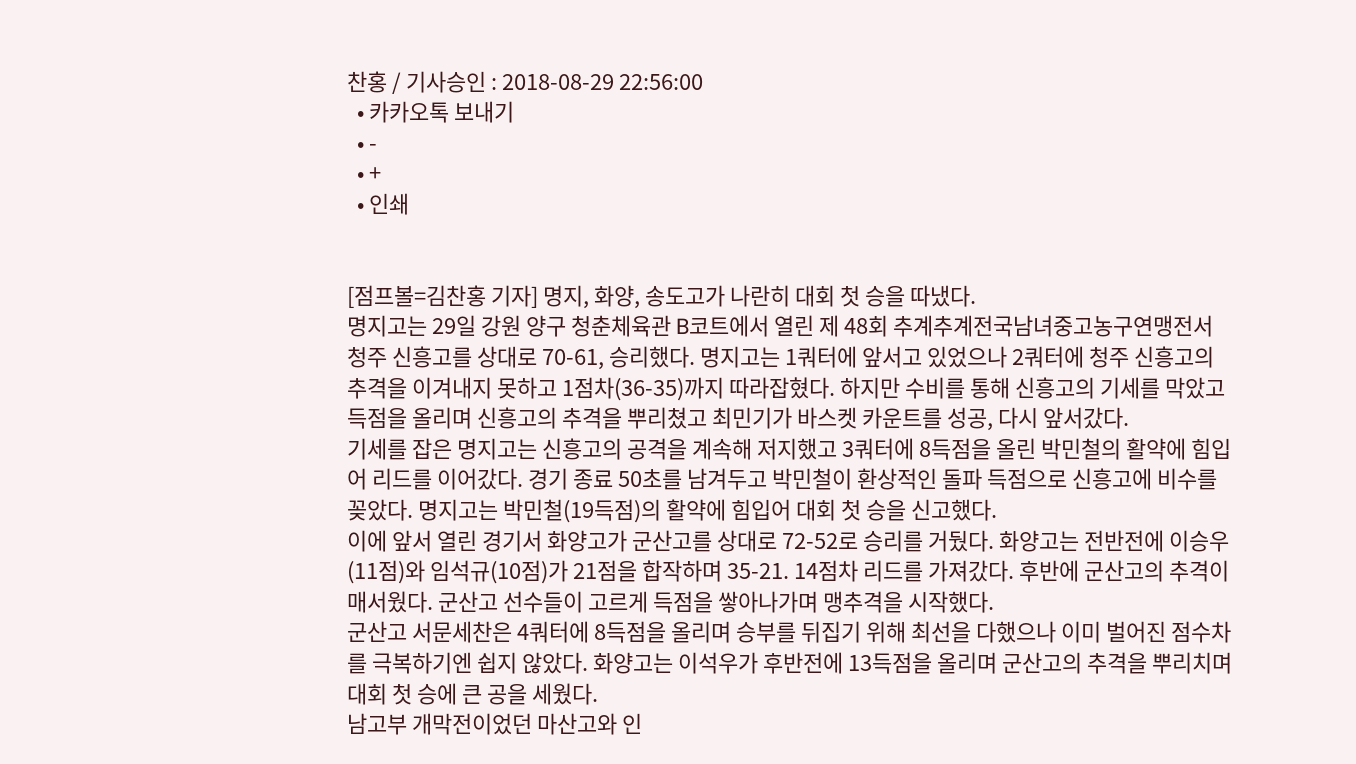찬홍 / 기사승인 : 2018-08-29 22:56:00
  • 카카오톡 보내기
  • -
  • +
  • 인쇄


[점프볼=김찬홍 기자] 명지, 화양, 송도고가 나란히 대회 첫 승을 따냈다.
명지고는 29일 강원 양구 청춘체육관 B코트에서 열린 제 48회 추계추계전국남녀중고농구연맹전서 청주 신흥고를 상대로 70-61, 승리했다. 명지고는 1쿼터에 앞서고 있었으나 2쿼터에 청주 신흥고의 추격을 이겨내지 못하고 1점차(36-35)까지 따라잡혔다. 하지만 수비를 통해 신흥고의 기세를 막았고 득점을 올리며 신흥고의 추격을 뿌리쳤고 최민기가 바스켓 카운트를 성공, 다시 앞서갔다.
기세를 잡은 명지고는 신흥고의 공격을 계속해 저지했고 3쿼터에 8득점을 올린 박민철의 활약에 힘입어 리드를 이어갔다. 경기 종료 50초를 남겨두고 박민철이 환상적인 돌파 득점으로 신흥고에 비수를 꽂았다. 명지고는 박민철(19득점)의 활약에 힘입어 대회 첫 승을 신고했다.
이에 앞서 열린 경기서 화양고가 군산고를 상대로 72-52로 승리를 거뒀다. 화양고는 전반전에 이승우(11점)와 임석규(10점)가 21점을 합작하며 35-21. 14점차 리드를 가져갔다. 후반에 군산고의 추격이 매서웠다. 군산고 선수들이 고르게 득점을 쌓아나가며 맹추격을 시작했다.
군산고 서문세찬은 4쿼터에 8득점을 올리며 승부를 뒤집기 위해 최선을 다했으나 이미 벌어진 점수차를 극복하기엔 쉽지 않았다. 화양고는 이석우가 후반전에 13득점을 올리며 군산고의 추격을 뿌리치며 대회 첫 승에 큰 공을 세웠다.
남고부 개막전이었던 마산고와 인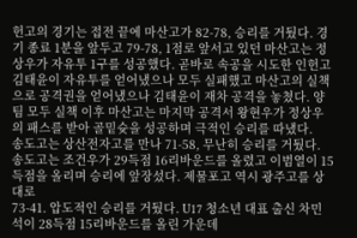헌고의 경기는 접전 끝에 마산고가 82-78, 승리를 거뒀다. 경기 종료 1분을 앞두고 79-78, 1점로 앞서고 있던 마산고는 정상우가 자유투 1구를 성공했다. 곧바로 속공을 시도한 인헌고 김태윤이 자유투를 얻어냈으나 모두 실패했고 마산고의 실책으로 공격권을 얻어냈으나 김태윤이 재차 공격을 놓쳤다. 양 팀 모두 실책 이후 마산고는 마지막 공격서 왕현우가 정상우의 패스를 받아 골밑슛을 성공하며 극적인 승리를 따냈다.
송도고는 상산전자고를 만나 71-58, 무난히 승리를 거뒀다. 송도고는 조건우가 29득점 16리바운드를 올렸고 이범열이 15득점을 올리며 승리에 앞장섰다. 제물포고 역시 광주고를 상대로
73-41. 압도적인 승리를 거뒀다. U17 청소년 대표 출신 차민석이 28득점 15리바운드를 올린 가운데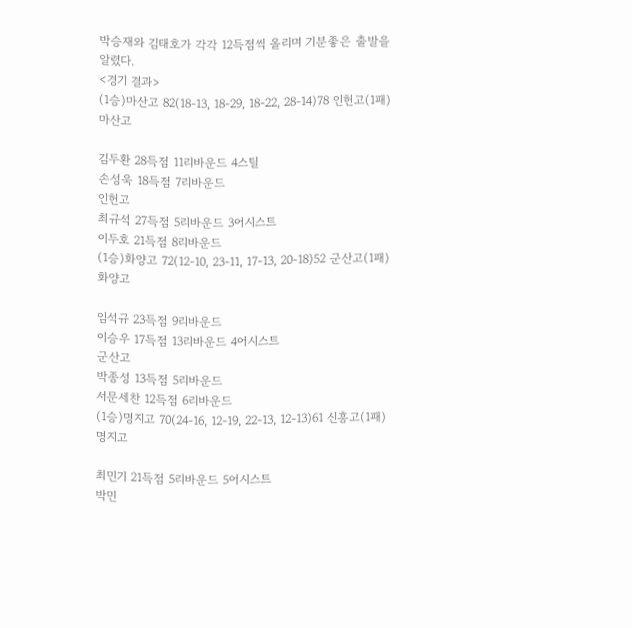박승재와 김태호가 각각 12득점씩 올리며 기분좋은 출발을 알렸다.
<경기 결과>
(1승)마산고 82(18-13, 18-29, 18-22, 28-14)78 인헌고(1패)
마산고

김두환 28득점 11리바운드 4스틸
손성욱 18득점 7리바운드
인헌고
최규석 27득점 5리바운드 3어시스트
이두호 21득점 8리바운드
(1승)화양고 72(12-10, 23-11, 17-13, 20-18)52 군산고(1패)
화양고

임석규 23득점 9리바운드
이승우 17득점 13리바운드 4어시스트
군산고
박종성 13득점 5리바운드
서문세찬 12득점 6리바운드
(1승)명지고 70(24-16, 12-19, 22-13, 12-13)61 신흥고(1패)
명지고

최민기 21득점 5리바운드 5어시스트
박민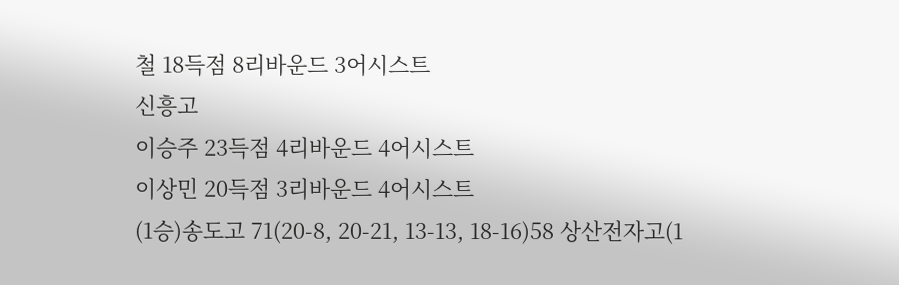철 18득점 8리바운드 3어시스트
신흥고
이승주 23득점 4리바운드 4어시스트
이상민 20득점 3리바운드 4어시스트
(1승)송도고 71(20-8, 20-21, 13-13, 18-16)58 상산전자고(1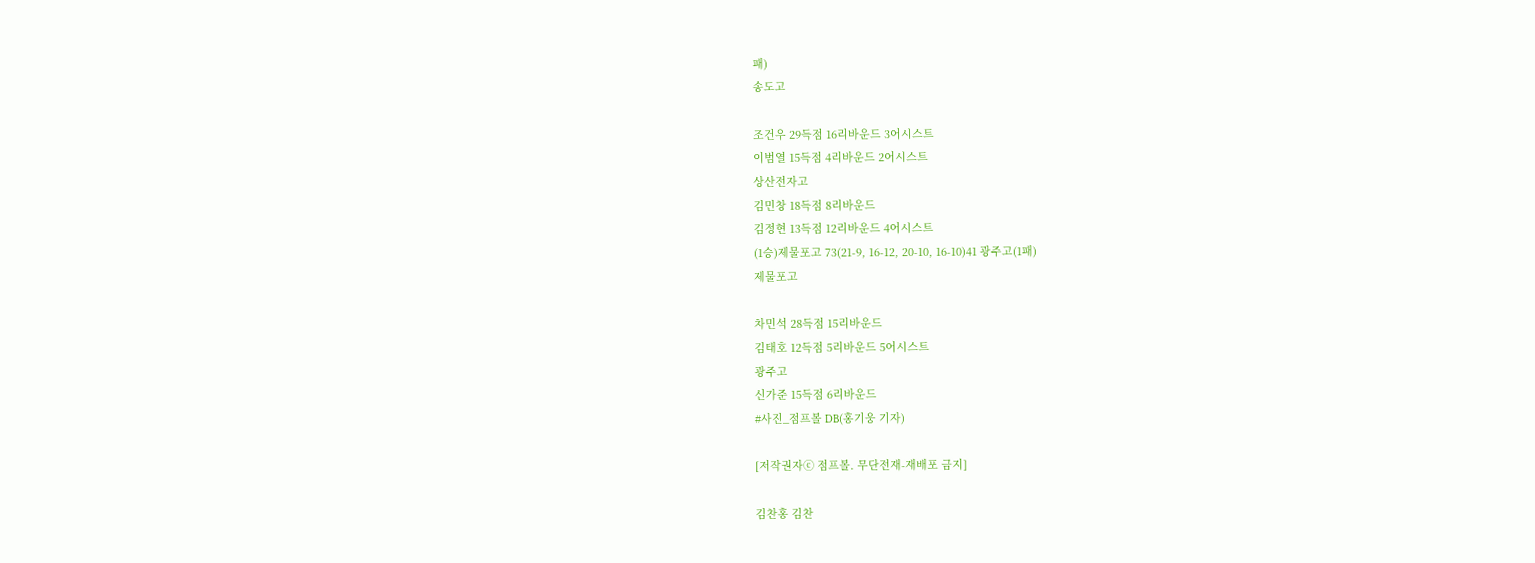패)
송도고

조건우 29득점 16리바운드 3어시스트
이범열 15득점 4리바운드 2어시스트
상산전자고
김민창 18득점 8리바운드
김정현 13득점 12리바운드 4어시스트
(1승)제물포고 73(21-9, 16-12, 20-10, 16-10)41 광주고(1패)
제물포고

차민석 28득점 15리바운드
김태호 12득점 5리바운드 5어시스트
광주고
신가준 15득점 6리바운드
#사진_점프볼 DB(홍기웅 기자)

[저작권자ⓒ 점프볼. 무단전재-재배포 금지]

김찬홍 김찬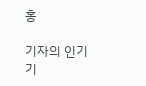홍

기자의 인기기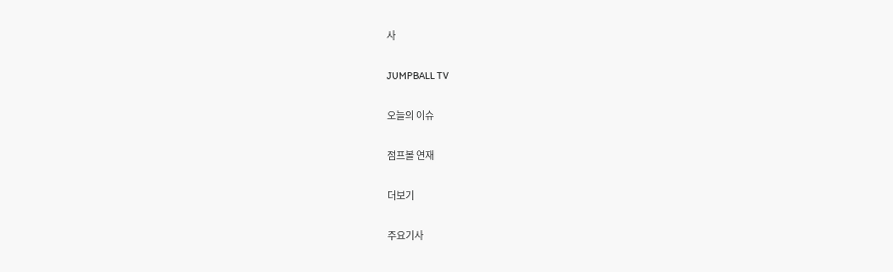사

JUMPBALL TV

오늘의 이슈

점프볼 연재

더보기

주요기사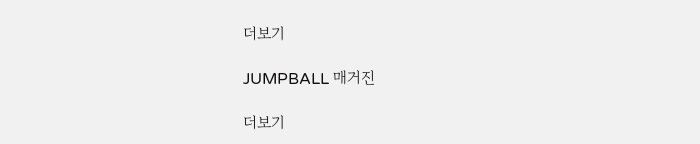더보기

JUMPBALL 매거진

더보기